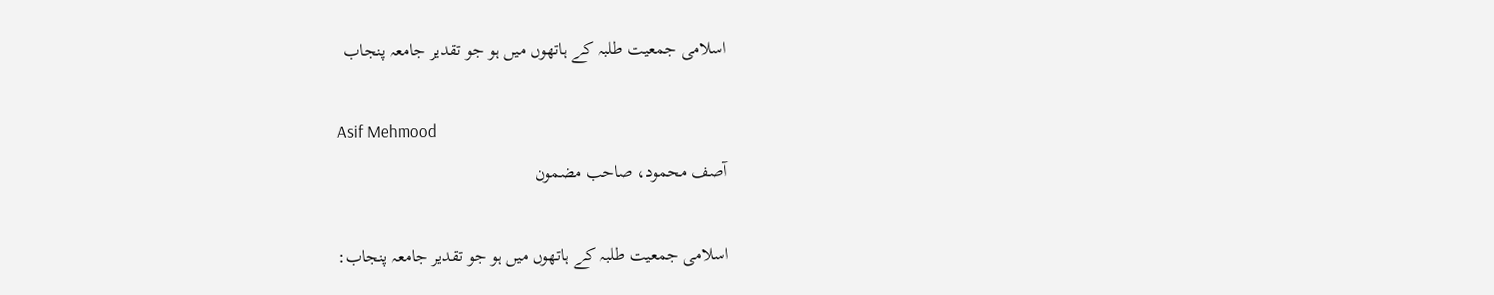اسلامی جمعیت طلبہ کے ہاتھوں میں ہو جو تقدیر جامعہ پنجاب

Asif Mehmood
آصف محمود، صاحب مضمون

اسلامی جمعیت طلبہ کے ہاتھوں میں ہو جو تقدیر جامعہ پنجاب: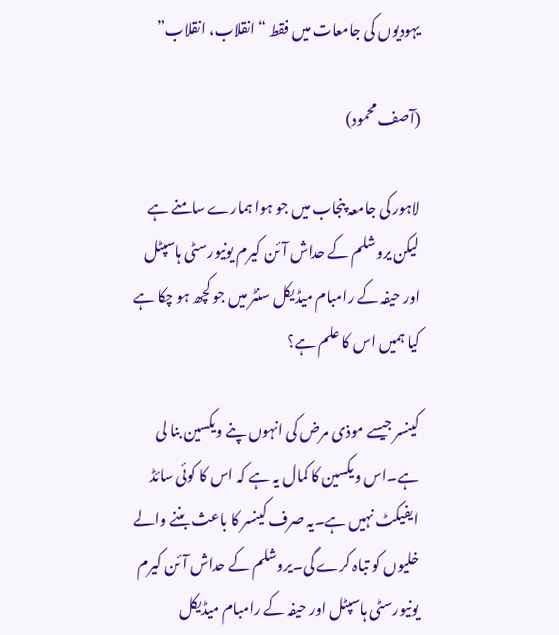یہودیوں کی جامعات میں فقط “انقلاب، انقلاب”

(آصف محمود)

لاہور کی جامعہ پنجاب میں جو ہوا ہمارے سامنے ہے لیکن یروشلم کے حداش آئن کیرم یونیورسٹی ہاسپٹل اور حیفہ کے رامبام میڈیکل سنٹر میں جو کچھ ہو چکا ہے کیا ہمیں اس کا علم ہے؟

کینسر جیسے موذی مرض کی انہوں پنے ویکسین بنا لی ہے۔اس ویکسین کا کمال یہ ہے کہ اس کا کوئی سائڈ ایفیکٹ نہیں ہے۔یہ صرف کینسر کا باعث بننے والے خلیوں کو تباہ کرے گی۔یروشلم کے حداش آئن کیرم یونیورسٹی ہاسپٹل اور حیفہ کے رامبام میڈیکل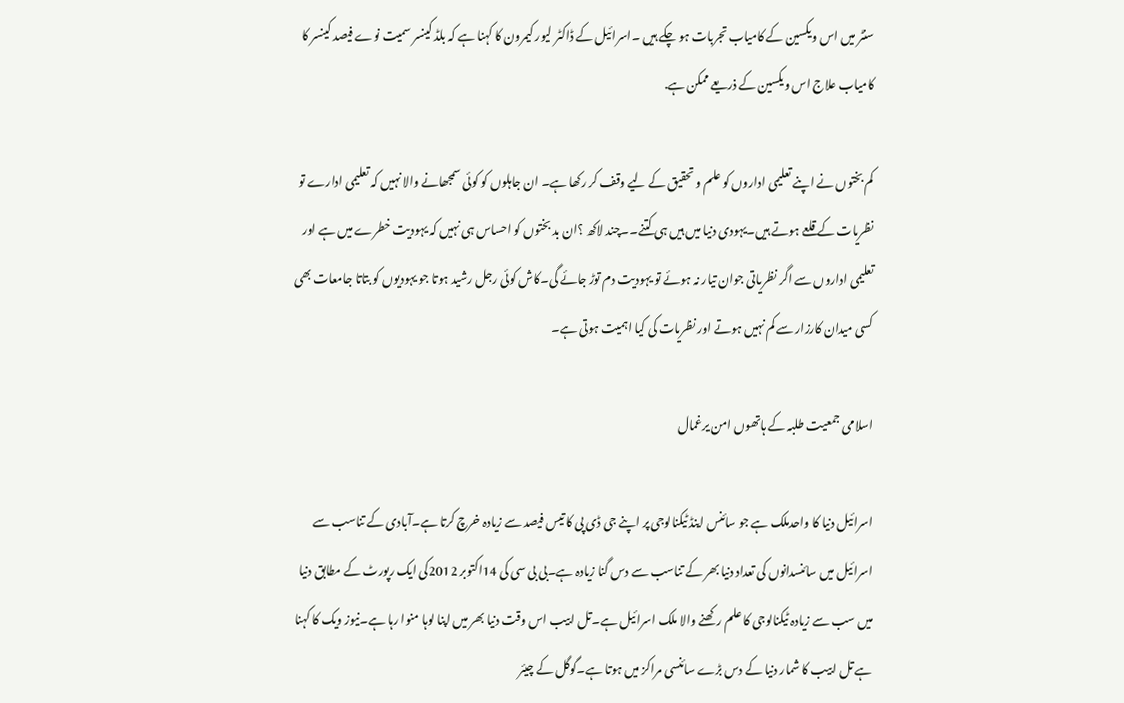سنٹر میں اس ویکسین کے کامیاب تجربات ہو چکے ہیں ۔اسرائیل کے ڈاکٹر لیور کیمرون کا کہنا ہے کہ بلڈ کینسر سمیت نوے فیصد کینسر کا کامیاب علاج اس ویکسین کے ذریعے ممکن ہے.

کم بختوں نے اپنے تعلیمی اداروں کو علم و تحقیق کے لیے وقف کر رکھا ہے۔ ان جاہلوں کو کوئی سمجھانے والا نہیں کہ تعلیمی ادارے تو نظریات کے قلعے ہوتے ہیں۔یہودی دنیا میں ہیں ہی کتنے۔۔چند لاکھ ؟ان بد بختوں کو احساس ہی نہیں کہ یہودیت خطرے میں ہے اور تعلیمی اداروں سے اگر نظریاتی جوان تیار نہ ہوئے تو یہودیت دم توڑ جائے گی۔کاش کوئی رجل رشید ہوتا جو یہودیوں کو بتاتا جامعات بھی کسی میدان کارزار سے کم نہیں ہوتے اور نظریات کی کیا اہمیت ہوتی ہے۔

اسلامی جمعیت طلبہ کے ہاتھوں امن یرغمال

اسرائیل دنیا کا واحدملک ہے جو سائنس اینڈ ٹیکنالوجی پر اپنے جی ڈی پی کا تیس فیصد سے زیادہ خرچ کرتا ہے۔آبادی کے تناسب سے اسرائیل میں سائنسدانوں کی تعداد دنیا بھر کے تناسب سے دس گنا زیادہ ہے۔بی بی سی کی 14اکتوبر 2012کی ایک رپورٹ کے مطابق دنیا میں سب سے زیادہ ٹیکنالوجی کا علم رکھنے والا ملک اسرائیل ہے۔تل ابیب اس وقت دنیا بھر میں اپنا لوہا منوا رہا ہے۔نیوز ویک کا کہنا ہے تل ابیب کا شمار دنیا کے دس بڑے سائنسی مراکز میں ہوتا ہے۔گوگل کے چیئر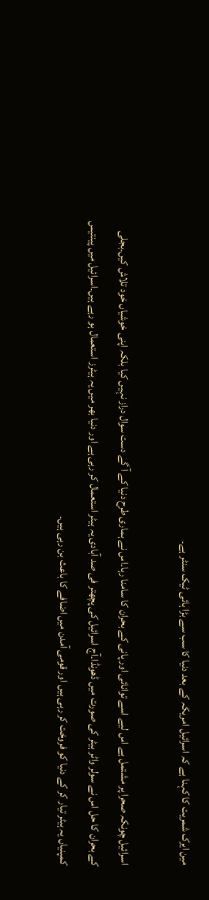مین ایرک شمریت کا کہنا ہے کہ اسرائیل امریکہ کے بعد دنیا کا سب سے بڑا ہائی ٹیک سنٹر ہے۔

اسرائیل چونکہ صحرا پر مشتمل ہے اس لیے اسے توانائی اور پانی کے بحران کا سامنا رہا۔اس نے ہماری طرح دنیا کے آ گے دست سوال دراز نہیں کیا بلکہ اپنی خوشیاں خود تلاش کیں۔بجلی کے بحران کا حل اس نے سولر واٹر ہیٹر کی صورت میں ڈھونڈا۔آج اسرائیل کی پچھتر فی صد آبادی یہ ہیٹر استعمال کر رہی ہے اور دنیا بھر میں یہ ہیٹرز استعمال ہو رہے ہیں۔اسرائیل میں پینتیس کمپنیاں یہ ہیٹر تیار کر کے دنیا کو فروخت کر رہی ہیں اور قومی آمدن میں اضافے کا باعث بن رہی ہیں۔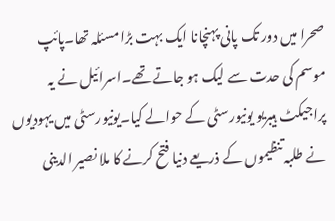صحرا میں دور تک پانی پہنچانا ایک بہت بڑا مسئلہ تھا۔پائپ موسم کی حدت سے لیک ہو جاتے تھے۔اسرائیل نے یہ پراجیکٹ ہیبریو یونیورسٹی کے حوالے کیا۔یونیورسٹی میں یہودیوں نے طلبہ تنظیموں کے ذریعے دنیا فتح کرنے کا ملا نصیر الدینی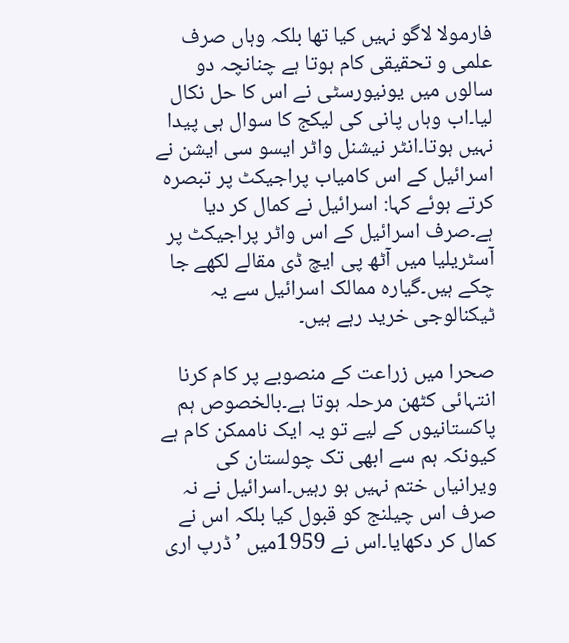فارمولا لاگو نہیں کیا تھا بلکہ وہاں صرف علمی و تحقیقی کام ہوتا ہے چنانچہ دو سالوں میں یونیورسٹی نے اس کا حل نکال لیا۔اب وہاں پانی کی لیکج کا سوال ہی پیدا نہیں ہوتا۔انٹر نیشنل واٹر ایسو سی ایشن نے اسرائیل کے اس کامیاب پراجیکٹ پر تبصرہ کرتے ہوئے کہا: اسرائیل نے کمال کر دیا ہے۔صرف اسرائیل کے اس واٹر پراجیکٹ پر آسٹریلیا میں آٹھ پی ایچ ڈی مقالے لکھے جا چکے ہیں۔گیارہ ممالک اسرائیل سے یہ ٹیکنالوجی خرید رہے ہیں۔

صحرا میں زراعت کے منصوبے پر کام کرنا انتہائی کٹھن مرحلہ ہوتا ہے۔بالخصوص ہم پاکستانیوں کے لیے تو یہ ایک ناممکن کام ہے کیونکہ ہم سے ابھی تک چولستان کی ویرانیاں ختم نہیں ہو رہیں۔اسرائیل نے نہ صرف اس چیلنج کو قبول کیا بلکہ اس نے کمال کر دکھایا۔اس نے 1959میں ’ڈرپ اری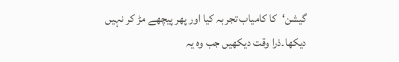گیشن‘کا کامیاب تجربہ کیا اور پھر پیچھے مڑ کر نہیں دیکھا۔ذرا وقت دیکھیں جب وہ یہ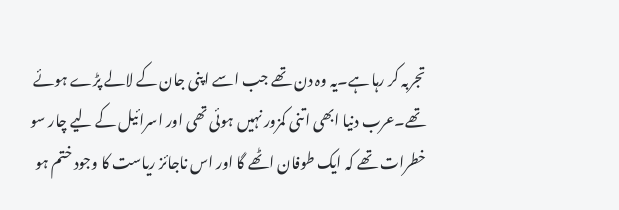تجربہ کر رہا ہے۔یہ وہ دن تھے جب اسے اپنی جان کے لالے پڑے ہوئے تھے۔عرب دنیا ابھی اتنی کمزور نہیں ہوئی تھی اور اسرائیل کے لیے چار سو خطرات تھے کہ ایک طوفان اٹھے گا اور اس ناجائز ریاست کا وجود ختم ہو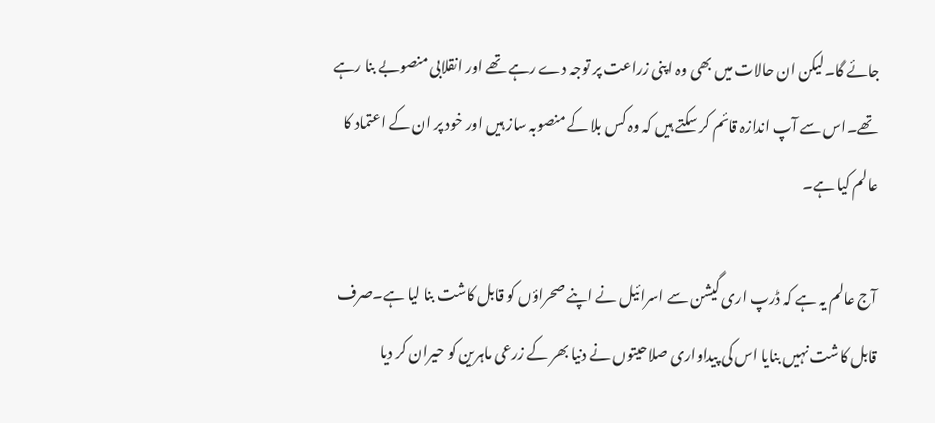جائے گا۔لیکن ان حالات میں بھی وہ اپنی زراعت پر توجہ دے رہے تھے اور انقلابی منصوبے بنا رہے تھے۔اس سے آپ اندازہ قائم کر سکتے ہیں کہ وہ کس بلا کے منصوبہ ساز ہیں اور خود پر ان کے اعتماد کا عالم کیا ہے۔

آج عالم یہ ہے کہ ڈرپ اری گیشن سے اسرائیل نے اپنے صحراؤں کو قابل کاشت بنا لیا ہے۔صرف قابل کاشت نہیں بنایا اس کی پیداواری صلاحیتوں نے دنیا بھر کے زرعی ماہرین کو حیران کر دیا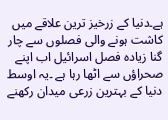ہے۔دنیا کے زرخیز ترین علاقے میں کاشت ہونے والی فصلوں سے چار گنا زیادہ فصل اسرائیل اب اپنے صحراؤں سے اٹھا رہا ہے ۔یہ اوسط دنیا کے بہترین زرعی میدان رکھنے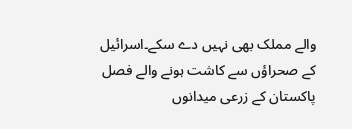والے مملک بھی نہیں دے سکے۔اسرائیل کے صحراؤں سے کاشت ہونے والے فصل پاکستان کے زرعی میدانوں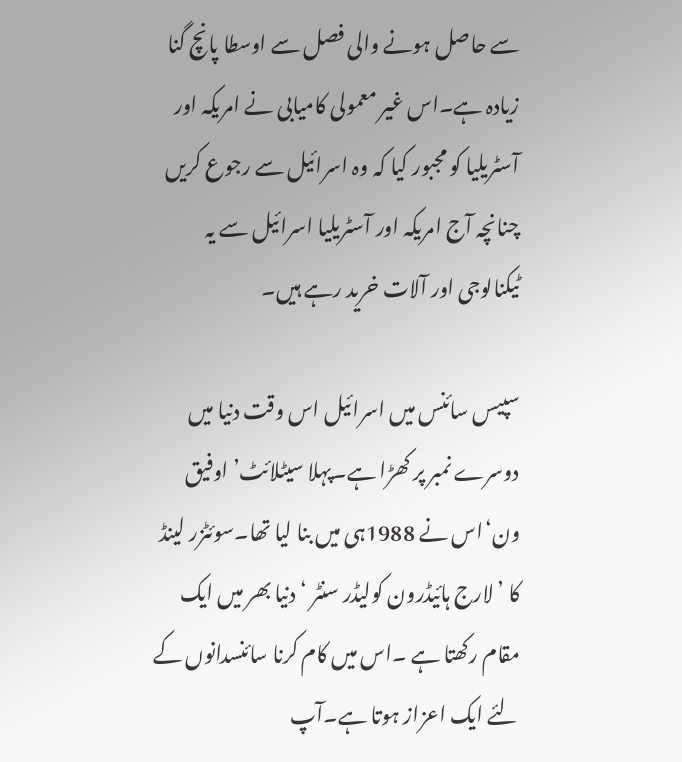سے حاصل ہونے والی فصل سے اوسطا پانچ گنا زیادہ ہے۔اس غیر معمولی کامیابی نے امریکہ اور آسٹریلیا کو مجبور کیا کہ وہ اسرائیل سے رجوع کریں چنانچہ آج امریکہ اور آسٹریلیا اسرائیل سے یہ ٹیکنالوجی اور آلات خرید رہے ہیں۔

سپیس سائنس میں اسرائیل اس وقت دنیا میں دوسرے نمبر پر کھڑا ہے۔پہلا سیٹلائٹ’ اوفیق ون‘اس نے 1988ہی میں بنا لیا تھا۔سوئٹزر لینڈ کا ’ لارج ہائیڈرون کولیڈر سنٹر ‘ دنیا بھر میں ایک مقام رکھتا ہے ۔اس میں کام کرنا سائنسدانوں کے لئے ایک اعزاز ہوتا ہے۔آپ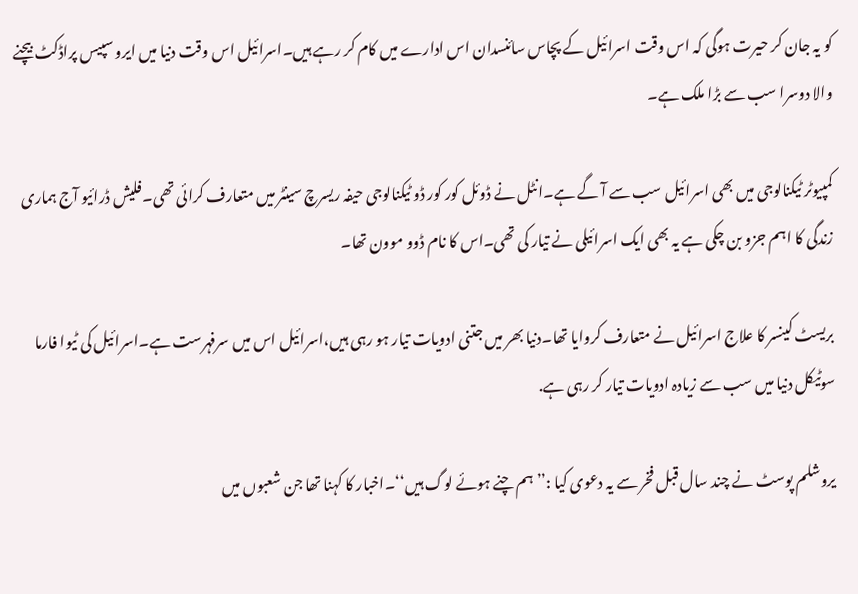کو یہ جان کر حیرت ہوگی کہ اس وقت اسرائیل کے پچاس سائنسدان اس ادارے میں کام کر رہے ہیں۔اسرائیل اس وقت دنیا میں ایرو سپیس پراڈکٹ بیچنے والا دوسرا سب سے بڑا ملک ہے۔

کمپیوٹر ٹیکنالوجی میں بھی اسرائیل سب سے آ گے ہے۔انٹل نے ڈوئل کور کور ڈو ٹیکنالوجی حیفہ ریسرچ سینٹر میں متعارف کرائی تھی۔فلیش ڈرائیو آج ہماری زندگی کا اہم جزو بن چکی ہے یہ بھی ایک اسرائیلی نے تیار کی تھی۔اس کا نام ڈوو موون تھا۔

بریسٹ کینسر کا علاج اسرائیل نے متعارف کروایا تھا۔دنیا بھر میں جتنی ادویات تیار ہو رہی ہیں،اسرائیل اس میں سرفہرست ہے۔اسرائیل کی ٹیوا فارما سوٹیکل دنیا میں سب سے زیادہ ادویات تیار کر رہی ہے.

یروشلم پوسٹ نے چند سال قبل فخر سے یہ دعوی کیا :’’ ہم چنے ہوئے لوگ ہیں‘‘۔اخبار کا کہنا تھا جن شعبوں میں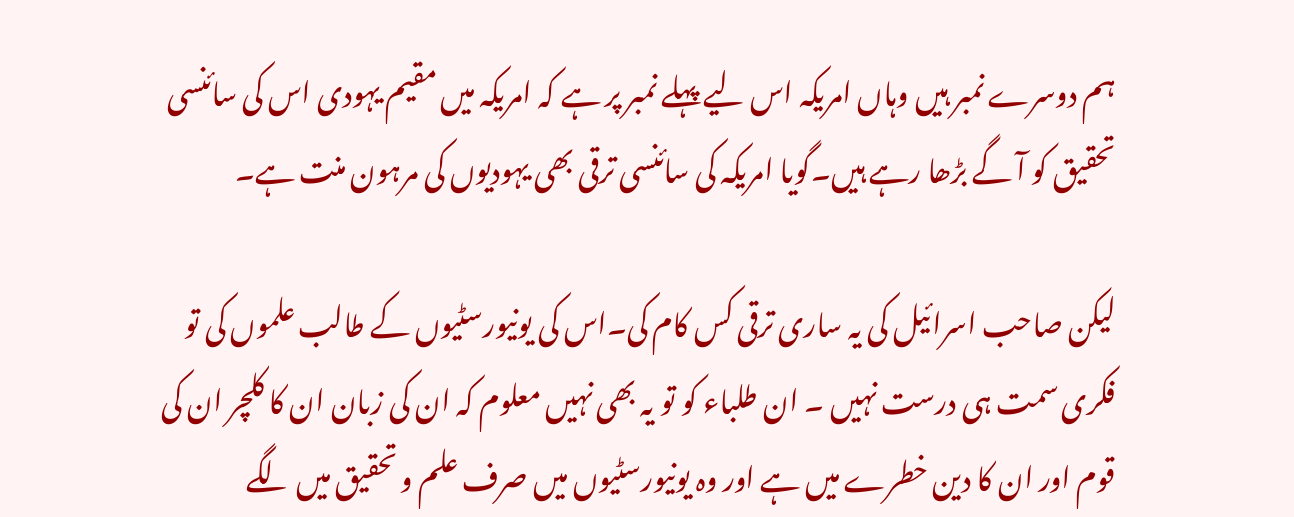ہم دوسرے نمبر ہیں وہاں امریکہ اس لیے پہلے نمبر پر ہے کہ امریکہ میں مقیم یہودی اس کی سائنسی تحقیق کو آ گے بڑھا رہے ہیں۔گویا امریکہ کی سائنسی ترقی بھی یہودیوں کی مرہون منت ہے۔

لیکن صاحب اسرائیل کی یہ ساری ترقی کس کام کی۔اس کی یونیورسٹیوں کے طالب علموں کی تو فکری سمت ہی درست نہیں ۔ ان طلباء کو تو یہ بھی نہیں معلوم کہ ان کی زبان ان کا کلچر ان کی قوم اور ان کا دین خطرے میں ہے اور وہ یونیورسٹیوں میں صرف علم و تحقیق میں لگے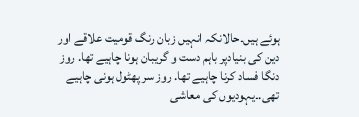ہوئے ہیں۔حالانکہ انہیں زبان رنگ قومیت علاقے اور دین کی بنیادپر باہم دست و گریبان ہونا چاہیے تھا. روز دنگا فساد کرنا چاہیے تھا. روز سر پھٹول ہونی چاہیے تھی.۔یہودیوں کی معاشی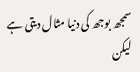سمجھ بوجھ کی دنیا مثال دیتی ہے لیکن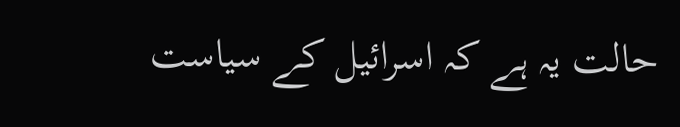حالت یہ ہے کہ اسرائیل کے سیاست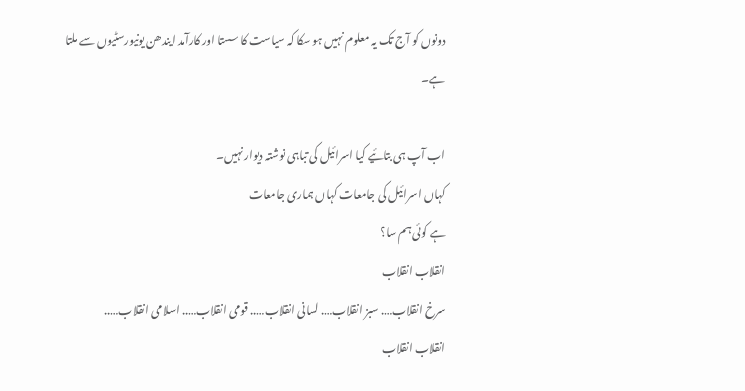دونوں کو آج تک یہ معلوم نہیں ہو سکا کہ سیاست کا سستا اور کارآمد ایندھن یونیورسٹیوں سے ملتا ہے۔

اب آپ ہی بتائیے کیا اسرائیل کی تباہی نوشتہ دیوار نہیں۔
کہاں اسرائیل کی جامعات کہاں ہماری جامعات
ہے کوئی ہم سا؟
انقلاب انقلاب
سرخ انقلاب…. سبز انقلاب…. لسانی انقلاب….. قومی انقلاب….. اسلامی انقلاب…..
انقلاب انقلاب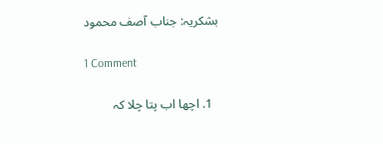بشکریہ: جناب آصف محمود

1 Comment

  1. اچھا اب پتا چلا کہ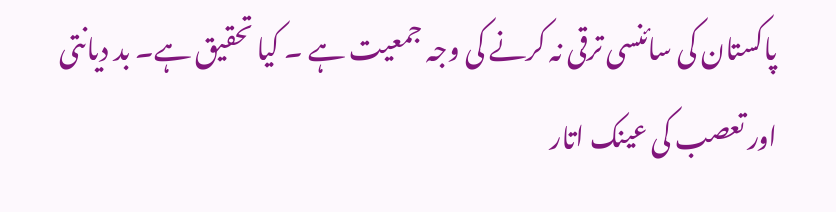پاکستان کی سائنسی ترقی نہ کرنے کی وجہ جمعیت ہے ۔ کیا تحقیق ہے۔ بد دیانتی اور تعصب کی عینک اتار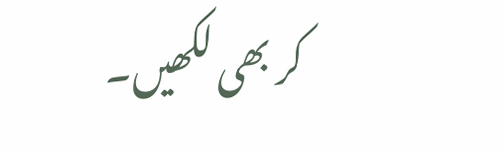کر بھی لکھیں۔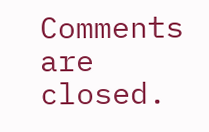Comments are closed.